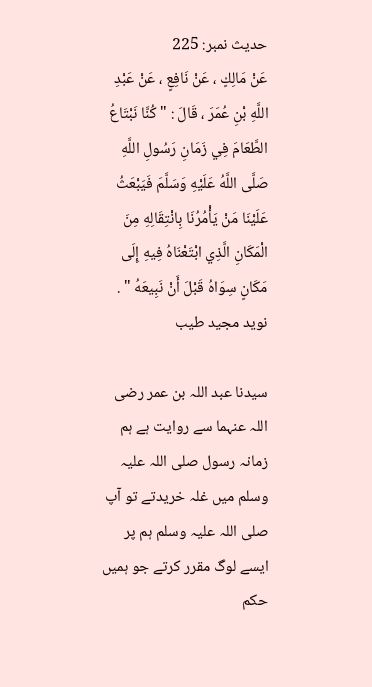حدیث نمبر: 225
عَنْ مَالِكٍ ، عَنْ نَافِعٍ ، عَنْ عَبْدِ اللَّهِ بْنِ عُمَرَ ، قَالَ : " كُنَّا نَبْتَاعُ الطَّعَامَ فِي زَمَانِ رَسُولِ اللَّهِ صَلَّى اللَّهُ عَلَيْهِ وَسَلَّمَ فَيَبْعَثُ عَلَيْنَا مَنْ يَأْمُرُنَا بِانْتِقَالِهِ مِنَ الْمَكَانِ الَّذِي ابْتَعْنَاهُ فِيهِ إِلَى مَكَانٍ سِوَاهُ قَبْلَ أَنْ نَبِيعَهُ " .
نوید مجید طیب

سیدنا عبد اللہ بن عمر رضی اللہ عنہما سے روایت ہے ہم زمانہ رسول صلی اللہ علیہ وسلم میں غلہ خریدتے تو آپ صلی اللہ علیہ وسلم ہم پر ایسے لوگ مقرر کرتے جو ہمیں حکم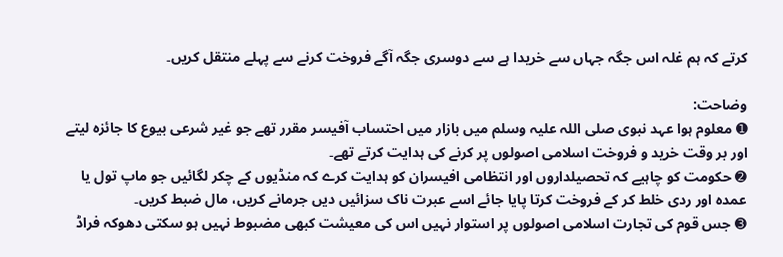کرتے کہ ہم غلہ اس جگہ جہاں سے خریدا ہے سے دوسری جگہ آگے فروخت کرنے سے پہلے منتقل کریں۔

وضاحت:
➊ معلوم ہوا عہد نبوی صلی اللہ علیہ وسلم میں بازار میں احتساب آفیسر مقرر تھے جو غیر شرعی بیوع کا جائزہ لیتے اور بر وقت خرید و فروخت اسلامی اصولوں پر کرنے کی ہدایت کرتے تھے۔
➋ حکومت کو چاہیے کہ تحصیلداروں اور انتظامی افیسران کو ہدایت کرے کہ منڈیوں کے چکر لگائیں جو ماپ تول یا عمدہ اور ردی خلط کر کے فروخت کرتا پایا جائے اسے عبرت ناک سزائیں دیں جرمانے کریں، مال ضبط کریں۔
➌ جس قوم کی تجارت اسلامی اصولوں پر استوار نہیں اس کی معیشت کبھی مضبوط نہیں ہو سکتی دھوکہ فراڈ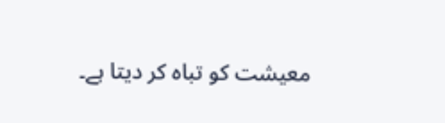معیشت کو تباہ کر دیتا ہے۔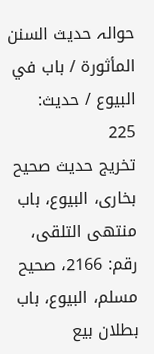حوالہ حدیث السنن المأثورة / باب في البيوع / حدیث: 225
تخریج حدیث صحیح بخاری، البيوع، باب منتهى التلقى، رقم: 2166، صحیح مسلم، البيوع، باب بطلان بيع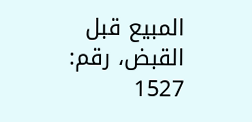المبيع قبل القبض، رقم: 1527